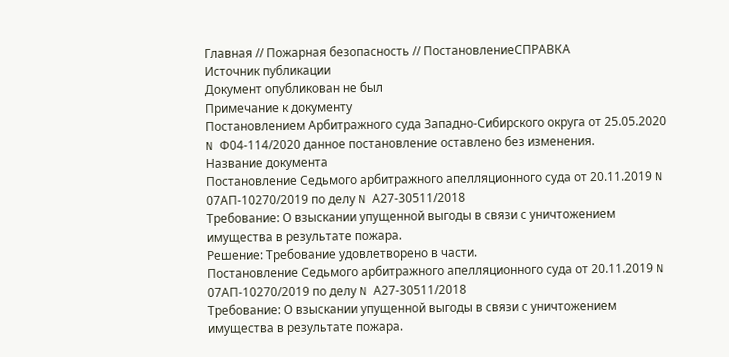Главная // Пожарная безопасность // ПостановлениеСПРАВКА
Источник публикации
Документ опубликован не был
Примечание к документу
Постановлением Арбитражного суда Западно-Сибирского округа от 25.05.2020 N Ф04-114/2020 данное постановление оставлено без изменения.
Название документа
Постановление Седьмого арбитражного апелляционного суда от 20.11.2019 N 07АП-10270/2019 по делу N А27-30511/2018
Требование: О взыскании упущенной выгоды в связи с уничтожением имущества в результате пожара.
Решение: Требование удовлетворено в части.
Постановление Седьмого арбитражного апелляционного суда от 20.11.2019 N 07АП-10270/2019 по делу N А27-30511/2018
Требование: О взыскании упущенной выгоды в связи с уничтожением имущества в результате пожара.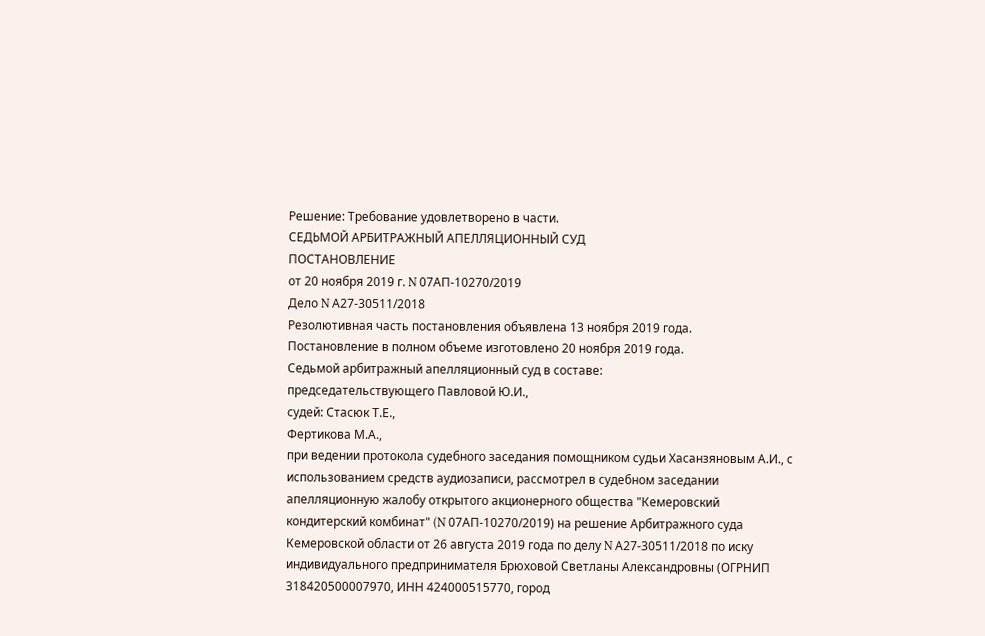Решение: Требование удовлетворено в части.
СЕДЬМОЙ АРБИТРАЖНЫЙ АПЕЛЛЯЦИОННЫЙ СУД
ПОСТАНОВЛЕНИЕ
от 20 ноября 2019 г. N 07АП-10270/2019
Дело N А27-30511/2018
Резолютивная часть постановления объявлена 13 ноября 2019 года.
Постановление в полном объеме изготовлено 20 ноября 2019 года.
Седьмой арбитражный апелляционный суд в составе:
председательствующего Павловой Ю.И.,
судей: Стасюк Т.Е.,
Фертикова М.А.,
при ведении протокола судебного заседания помощником судьи Хасанзяновым А.И., с использованием средств аудиозаписи, рассмотрел в судебном заседании апелляционную жалобу открытого акционерного общества "Кемеровский кондитерский комбинат" (N 07АП-10270/2019) на решение Арбитражного суда Кемеровской области от 26 августа 2019 года по делу N А27-30511/2018 по иску индивидуального предпринимателя Брюховой Светланы Александровны (ОГРНИП 318420500007970, ИНН 424000515770, город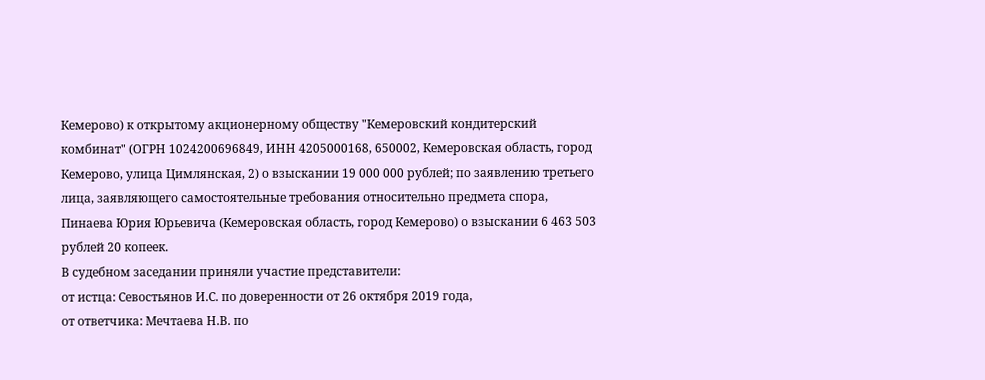Кемерово) к открытому акционерному обществу "Кемеровский кондитерский комбинат" (ОГРН 1024200696849, ИНН 4205000168, 650002, Кемеровская область, город Кемерово, улица Цимлянская, 2) о взыскании 19 000 000 рублей; по заявлению третьего лица, заявляющего самостоятельные требования относительно предмета спора, Пинаева Юрия Юрьевича (Кемеровская область, город Кемерово) о взыскании 6 463 503 рублей 20 копеек.
В судебном заседании приняли участие представители:
от истца: Севостьянов И.С. по доверенности от 26 октября 2019 года,
от ответчика: Мечтаева Н.В. по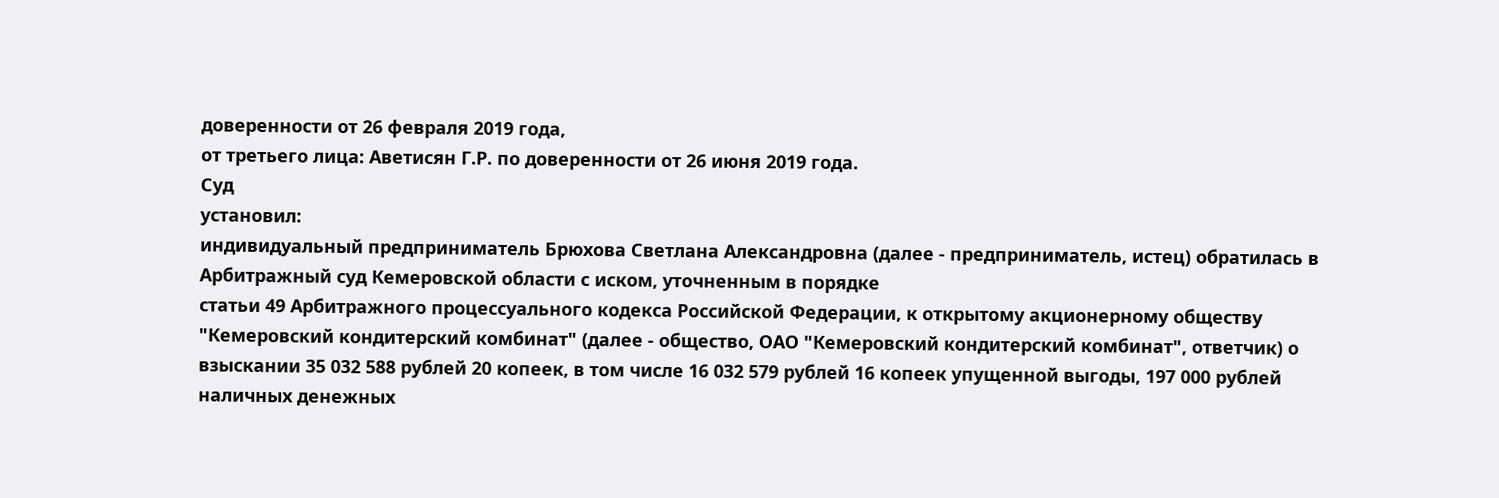доверенности от 26 февраля 2019 года,
от третьего лица: Аветисян Г.Р. по доверенности от 26 июня 2019 года.
Суд
установил:
индивидуальный предприниматель Брюхова Светлана Александровна (далее - предприниматель, истец) обратилась в Арбитражный суд Кемеровской области с иском, уточненным в порядке
статьи 49 Арбитражного процессуального кодекса Российской Федерации, к открытому акционерному обществу "Кемеровский кондитерский комбинат" (далее - общество, ОАО "Кемеровский кондитерский комбинат", ответчик) о взыскании 35 032 588 рублей 20 копеек, в том числе 16 032 579 рублей 16 копеек упущенной выгоды, 197 000 рублей наличных денежных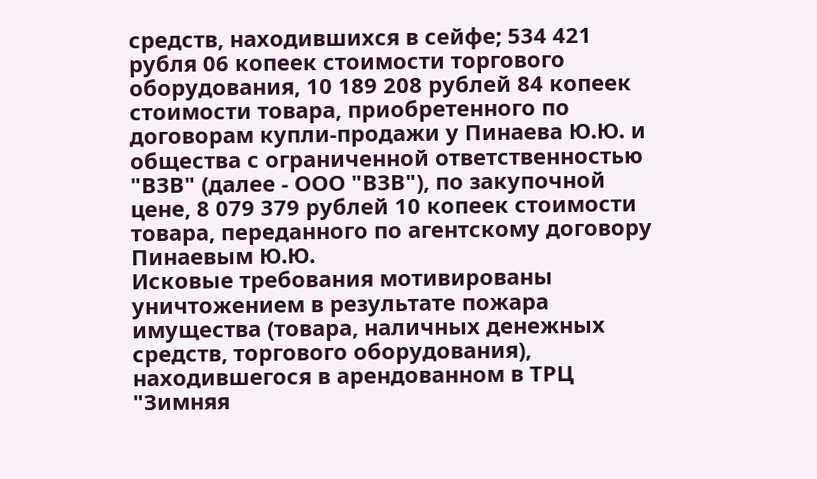средств, находившихся в сейфе; 534 421 рубля 06 копеек стоимости торгового оборудования, 10 189 208 рублей 84 копеек стоимости товара, приобретенного по договорам купли-продажи у Пинаева Ю.Ю. и общества с ограниченной ответственностью "ВЗВ" (далее - ООО "ВЗВ"), по закупочной цене, 8 079 379 рублей 10 копеек стоимости товара, переданного по агентскому договору Пинаевым Ю.Ю.
Исковые требования мотивированы уничтожением в результате пожара имущества (товара, наличных денежных средств, торгового оборудования), находившегося в арендованном в ТРЦ "Зимняя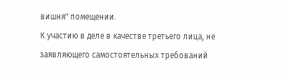вишня" помещении.
К участию в деле в качестве третьего лица, не заявляющего самостоятельных требований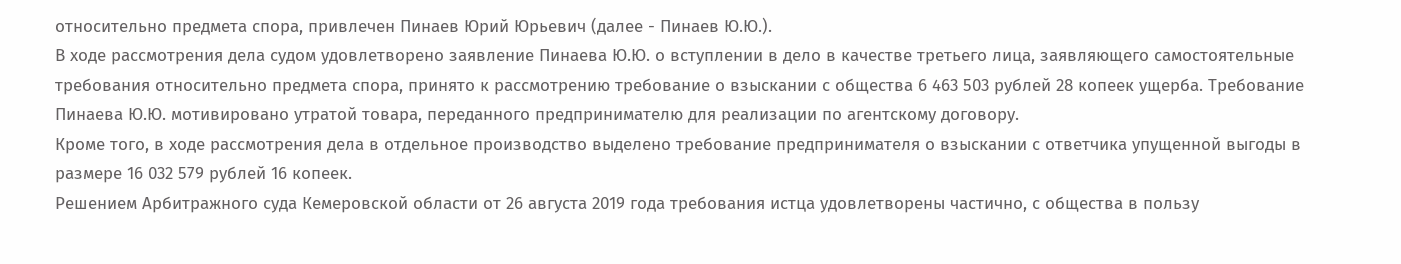относительно предмета спора, привлечен Пинаев Юрий Юрьевич (далее - Пинаев Ю.Ю.).
В ходе рассмотрения дела судом удовлетворено заявление Пинаева Ю.Ю. о вступлении в дело в качестве третьего лица, заявляющего самостоятельные требования относительно предмета спора, принято к рассмотрению требование о взыскании с общества 6 463 503 рублей 28 копеек ущерба. Требование Пинаева Ю.Ю. мотивировано утратой товара, переданного предпринимателю для реализации по агентскому договору.
Кроме того, в ходе рассмотрения дела в отдельное производство выделено требование предпринимателя о взыскании с ответчика упущенной выгоды в размере 16 032 579 рублей 16 копеек.
Решением Арбитражного суда Кемеровской области от 26 августа 2019 года требования истца удовлетворены частично, с общества в пользу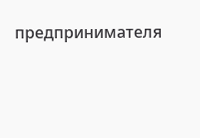предпринимателя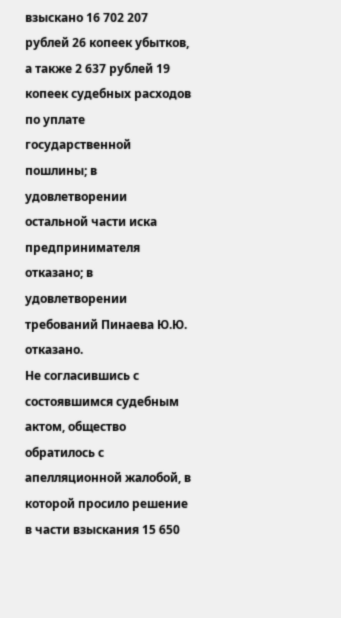взыскано 16 702 207 рублей 26 копеек убытков, а также 2 637 рублей 19 копеек судебных расходов по уплате государственной пошлины; в удовлетворении остальной части иска предпринимателя отказано; в удовлетворении требований Пинаева Ю.Ю. отказано.
Не согласившись с состоявшимся судебным актом, общество обратилось с апелляционной жалобой, в которой просило решение в части взыскания 15 650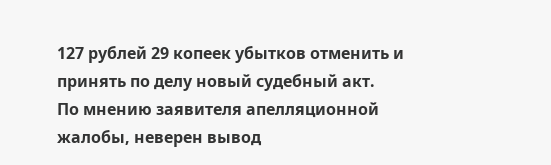127 рублей 29 копеек убытков отменить и принять по делу новый судебный акт.
По мнению заявителя апелляционной жалобы, неверен вывод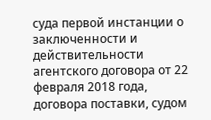суда первой инстанции о заключенности и действительности агентского договора от 22 февраля 2018 года, договора поставки, судом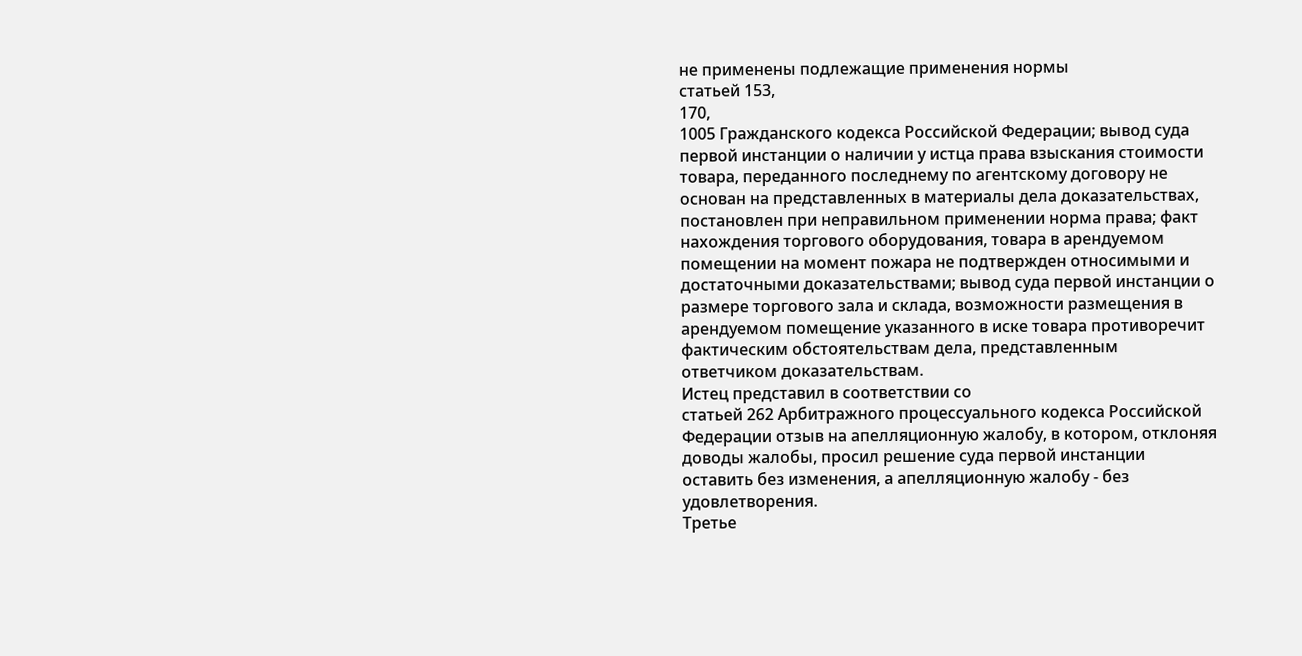не применены подлежащие применения нормы
статьей 153,
170,
1005 Гражданского кодекса Российской Федерации; вывод суда первой инстанции о наличии у истца права взыскания стоимости товара, переданного последнему по агентскому договору не основан на представленных в материалы дела доказательствах, постановлен при неправильном применении норма права; факт нахождения торгового оборудования, товара в арендуемом помещении на момент пожара не подтвержден относимыми и достаточными доказательствами; вывод суда первой инстанции о размере торгового зала и склада, возможности размещения в арендуемом помещение указанного в иске товара противоречит фактическим обстоятельствам дела, представленным ответчиком доказательствам.
Истец представил в соответствии со
статьей 262 Арбитражного процессуального кодекса Российской Федерации отзыв на апелляционную жалобу, в котором, отклоняя доводы жалобы, просил решение суда первой инстанции оставить без изменения, а апелляционную жалобу - без удовлетворения.
Третье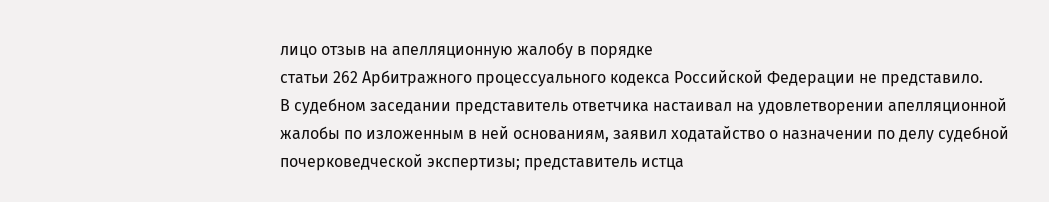лицо отзыв на апелляционную жалобу в порядке
статьи 262 Арбитражного процессуального кодекса Российской Федерации не представило.
В судебном заседании представитель ответчика настаивал на удовлетворении апелляционной жалобы по изложенным в ней основаниям, заявил ходатайство о назначении по делу судебной почерковедческой экспертизы; представитель истца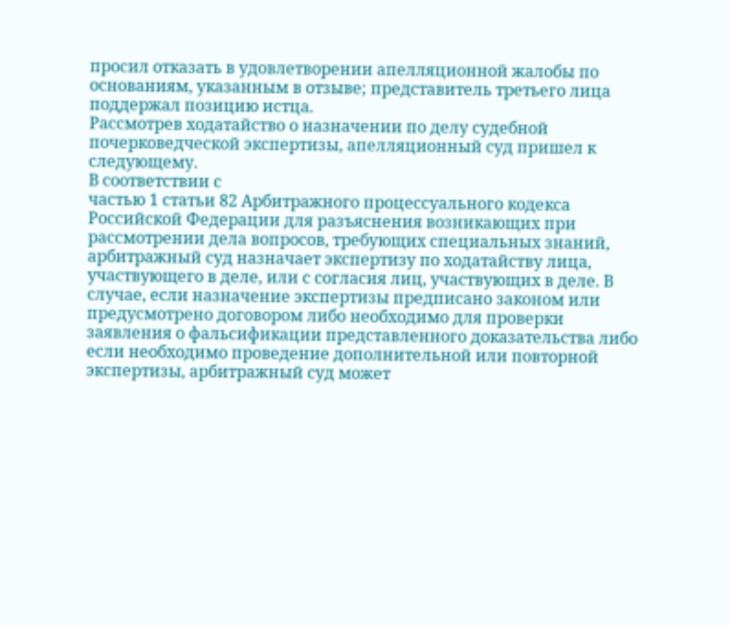просил отказать в удовлетворении апелляционной жалобы по основаниям, указанным в отзыве; представитель третьего лица поддержал позицию истца.
Рассмотрев ходатайство о назначении по делу судебной почерковедческой экспертизы, апелляционный суд пришел к следующему.
В соответствии с
частью 1 статьи 82 Арбитражного процессуального кодекса Российской Федерации для разъяснения возникающих при рассмотрении дела вопросов, требующих специальных знаний, арбитражный суд назначает экспертизу по ходатайству лица, участвующего в деле, или с согласия лиц, участвующих в деле. В случае, если назначение экспертизы предписано законом или предусмотрено договором либо необходимо для проверки заявления о фальсификации представленного доказательства либо если необходимо проведение дополнительной или повторной экспертизы, арбитражный суд может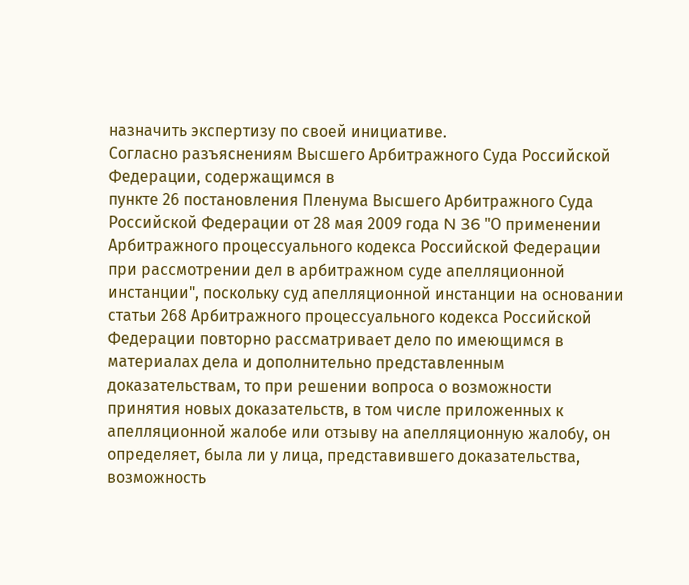назначить экспертизу по своей инициативе.
Согласно разъяснениям Высшего Арбитражного Суда Российской Федерации, содержащимся в
пункте 26 постановления Пленума Высшего Арбитражного Суда Российской Федерации от 28 мая 2009 года N 36 "О применении Арбитражного процессуального кодекса Российской Федерации при рассмотрении дел в арбитражном суде апелляционной инстанции", поскольку суд апелляционной инстанции на основании
статьи 268 Арбитражного процессуального кодекса Российской Федерации повторно рассматривает дело по имеющимся в материалах дела и дополнительно представленным доказательствам, то при решении вопроса о возможности принятия новых доказательств, в том числе приложенных к апелляционной жалобе или отзыву на апелляционную жалобу, он определяет, была ли у лица, представившего доказательства, возможность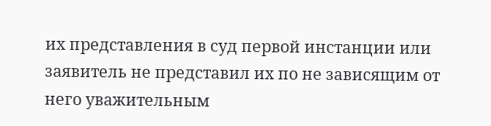их представления в суд первой инстанции или заявитель не представил их по не зависящим от него уважительным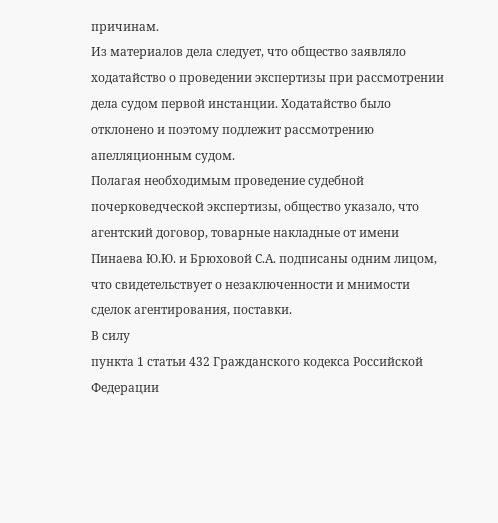причинам.
Из материалов дела следует, что общество заявляло ходатайство о проведении экспертизы при рассмотрении дела судом первой инстанции. Ходатайство было отклонено и поэтому подлежит рассмотрению апелляционным судом.
Полагая необходимым проведение судебной почерковедческой экспертизы, общество указало, что агентский договор, товарные накладные от имени Пинаева Ю.Ю. и Брюховой С.А. подписаны одним лицом, что свидетельствует о незаключенности и мнимости сделок агентирования, поставки.
В силу
пункта 1 статьи 432 Гражданского кодекса Российской Федерации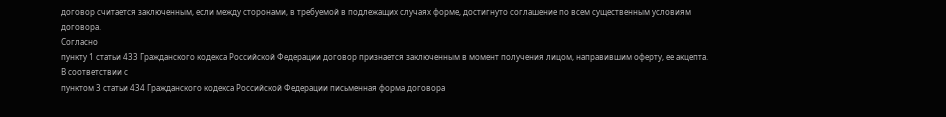договор считается заключенным, если между сторонами, в требуемой в подлежащих случаях форме, достигнуто соглашение по всем существенным условиям договора.
Согласно
пункту 1 статьи 433 Гражданского кодекса Российской Федерации договор признается заключенным в момент получения лицом, направившим оферту, ее акцепта.
В соответствии с
пунктом 3 статьи 434 Гражданского кодекса Российской Федерации письменная форма договора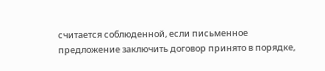считается соблюденной, если письменное предложение заключить договор принято в порядке,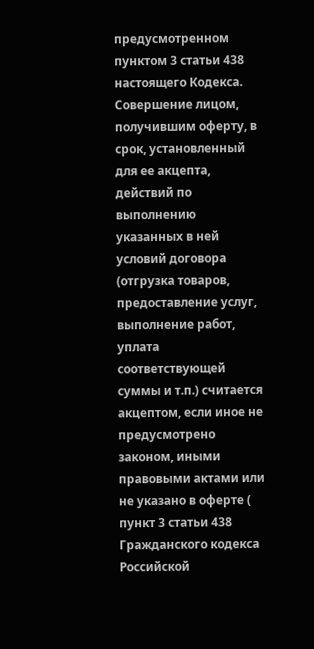предусмотренном
пунктом 3 статьи 438 настоящего Кодекса.
Совершение лицом, получившим оферту, в срок, установленный для ее акцепта, действий по выполнению указанных в ней условий договора (отгрузка товаров, предоставление услуг, выполнение работ, уплата соответствующей суммы и т.п.) считается акцептом, если иное не предусмотрено законом, иными правовыми актами или не указано в оферте (
пункт 3 статьи 438 Гражданского кодекса Российской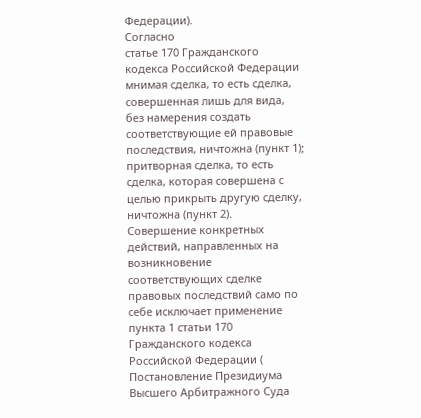Федерации).
Согласно
статье 170 Гражданского кодекса Российской Федерации мнимая сделка, то есть сделка, совершенная лишь для вида, без намерения создать соответствующие ей правовые последствия, ничтожна (пункт 1); притворная сделка, то есть сделка, которая совершена с целью прикрыть другую сделку, ничтожна (пункт 2).
Совершение конкретных действий, направленных на возникновение соответствующих сделке правовых последствий само по себе исключает применение
пункта 1 статьи 170 Гражданского кодекса Российской Федерации (
Постановление Президиума Высшего Арбитражного Суда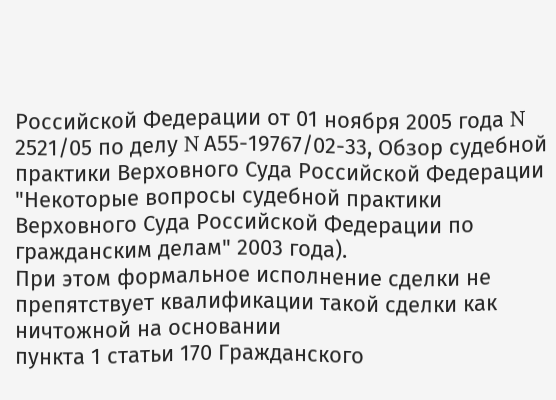Российской Федерации от 01 ноября 2005 года N 2521/05 по делу N А55-19767/02-33, Обзор судебной практики Верховного Суда Российской Федерации "Некоторые вопросы судебной практики Верховного Суда Российской Федерации по гражданским делам" 2003 года).
При этом формальное исполнение сделки не препятствует квалификации такой сделки как ничтожной на основании
пункта 1 статьи 170 Гражданского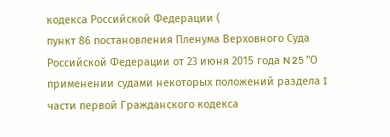кодекса Российской Федерации (
пункт 86 постановления Пленума Верховного Суда Российской Федерации от 23 июня 2015 года N 25 "О применении судами некоторых положений раздела I части первой Гражданского кодекса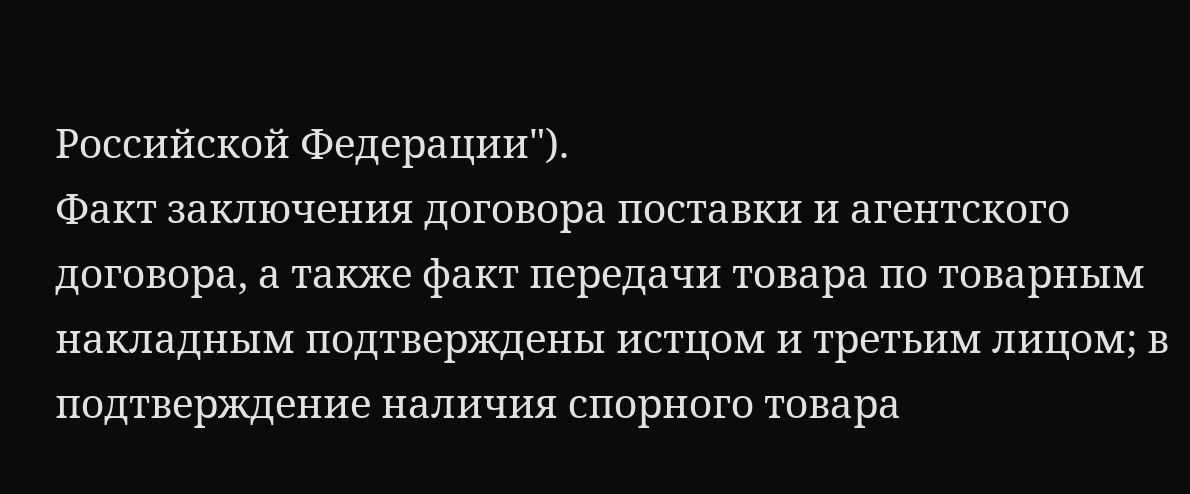Российской Федерации").
Факт заключения договора поставки и агентского договора, а также факт передачи товара по товарным накладным подтверждены истцом и третьим лицом; в подтверждение наличия спорного товара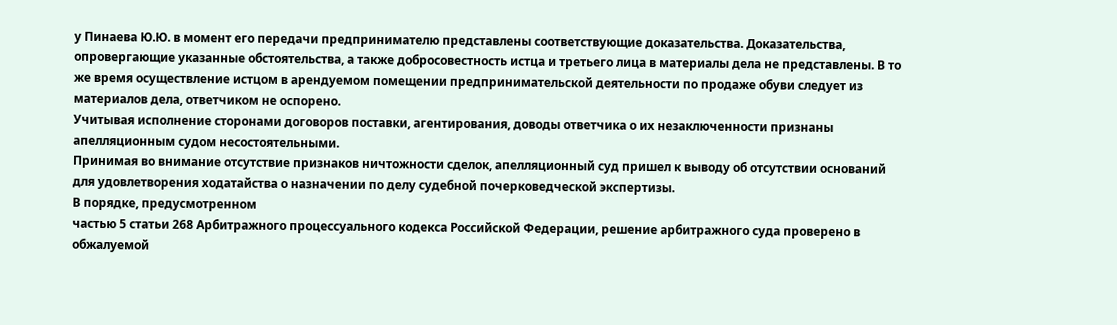у Пинаева Ю.Ю. в момент его передачи предпринимателю представлены соответствующие доказательства. Доказательства, опровергающие указанные обстоятельства, а также добросовестность истца и третьего лица в материалы дела не представлены. В то же время осуществление истцом в арендуемом помещении предпринимательской деятельности по продаже обуви следует из материалов дела, ответчиком не оспорено.
Учитывая исполнение сторонами договоров поставки, агентирования, доводы ответчика о их незаключенности признаны апелляционным судом несостоятельными.
Принимая во внимание отсутствие признаков ничтожности сделок, апелляционный суд пришел к выводу об отсутствии оснований для удовлетворения ходатайства о назначении по делу судебной почерковедческой экспертизы.
В порядке, предусмотренном
частью 5 статьи 268 Арбитражного процессуального кодекса Российской Федерации, решение арбитражного суда проверено в обжалуемой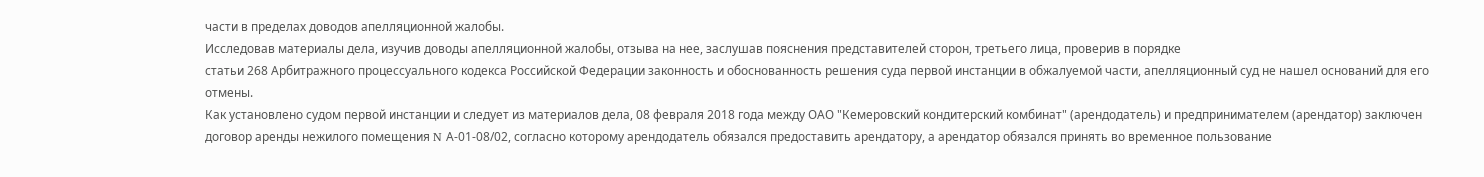части в пределах доводов апелляционной жалобы.
Исследовав материалы дела, изучив доводы апелляционной жалобы, отзыва на нее, заслушав пояснения представителей сторон, третьего лица, проверив в порядке
статьи 268 Арбитражного процессуального кодекса Российской Федерации законность и обоснованность решения суда первой инстанции в обжалуемой части, апелляционный суд не нашел оснований для его отмены.
Как установлено судом первой инстанции и следует из материалов дела, 08 февраля 2018 года между ОАО "Кемеровский кондитерский комбинат" (арендодатель) и предпринимателем (арендатор) заключен договор аренды нежилого помещения N А-01-08/02, согласно которому арендодатель обязался предоставить арендатору, а арендатор обязался принять во временное пользование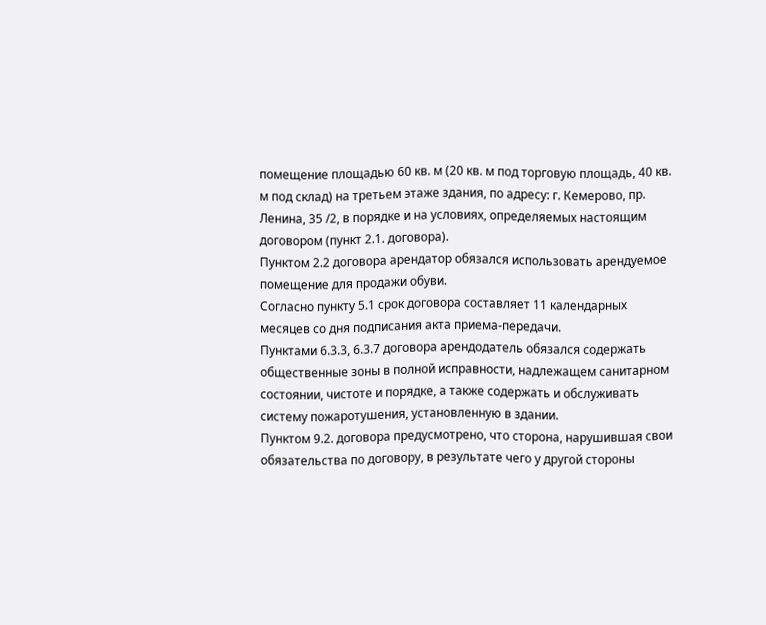помещение площадью 60 кв. м (20 кв. м под торговую площадь, 40 кв. м под склад) на третьем этаже здания, по адресу: г. Кемерово, пр. Ленина, 35 /2, в порядке и на условиях, определяемых настоящим договором (пункт 2.1. договора).
Пунктом 2.2 договора арендатор обязался использовать арендуемое помещение для продажи обуви.
Согласно пункту 5.1 срок договора составляет 11 календарных месяцев со дня подписания акта приема-передачи.
Пунктами 6.3.3, 6.3.7 договора арендодатель обязался содержать общественные зоны в полной исправности, надлежащем санитарном состоянии, чистоте и порядке, а также содержать и обслуживать систему пожаротушения, установленную в здании.
Пунктом 9.2. договора предусмотрено, что сторона, нарушившая свои обязательства по договору, в результате чего у другой стороны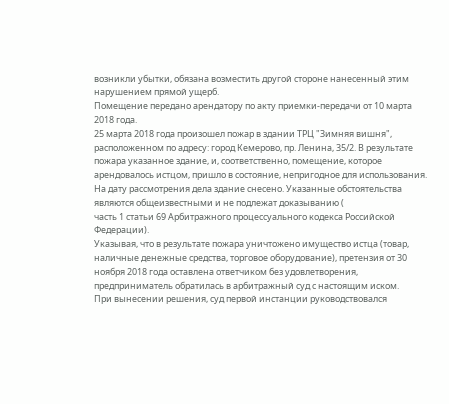возникли убытки, обязана возместить другой стороне нанесенный этим нарушением прямой ущерб.
Помещение передано арендатору по акту приемки-передачи от 10 марта 2018 года.
25 марта 2018 года произошел пожар в здании ТРЦ "Зимняя вишня", расположенном по адресу: город Кемерово, пр. Ленина, 35/2. В результате пожара указанное здание, и, соответственно, помещение, которое арендовалось истцом, пришло в состояние, непригодное для использования. На дату рассмотрения дела здание снесено. Указанные обстоятельства являются общеизвестными и не подлежат доказыванию (
часть 1 статьи 69 Арбитражного процессуального кодекса Российской Федерации).
Указывая, что в результате пожара уничтожено имущество истца (товар, наличные денежные средства, торговое оборудование), претензия от 30 ноября 2018 года оставлена ответчиком без удовлетворения, предприниматель обратилась в арбитражный суд с настоящим иском.
При вынесении решения, суд первой инстанции руководствовался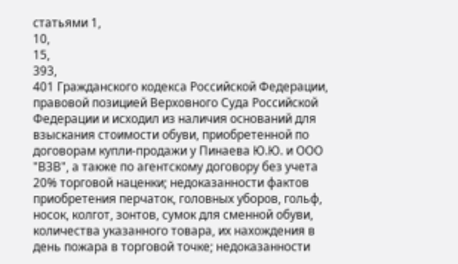статьями 1,
10,
15,
393,
401 Гражданского кодекса Российской Федерации, правовой позицией Верховного Суда Российской Федерации и исходил из наличия оснований для взыскания стоимости обуви, приобретенной по договорам купли-продажи у Пинаева Ю.Ю. и ООО "ВЗВ", а также по агентскому договору без учета 20% торговой наценки; недоказанности фактов приобретения перчаток, головных уборов, гольф, носок, колгот, зонтов, сумок для сменной обуви, количества указанного товара, их нахождения в день пожара в торговой точке; недоказанности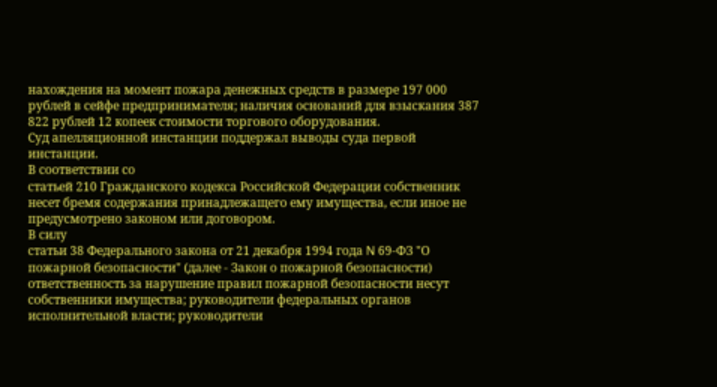нахождения на момент пожара денежных средств в размере 197 000 рублей в сейфе предпринимателя; наличия оснований для взыскания 387 822 рублей 12 копеек стоимости торгового оборудования.
Суд апелляционной инстанции поддержал выводы суда первой инстанции.
В соответствии со
статьей 210 Гражданского кодекса Российской Федерации собственник несет бремя содержания принадлежащего ему имущества, если иное не предусмотрено законом или договором.
В силу
статьи 38 Федерального закона от 21 декабря 1994 года N 69-ФЗ "О пожарной безопасности" (далее - Закон о пожарной безопасности) ответственность за нарушение правил пожарной безопасности несут собственники имущества; руководители федеральных органов исполнительной власти; руководители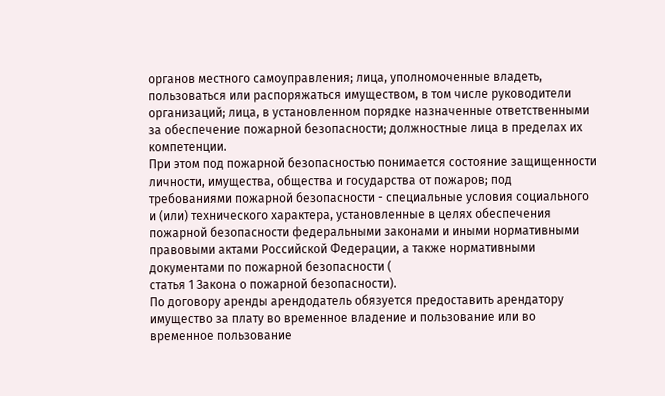органов местного самоуправления; лица, уполномоченные владеть, пользоваться или распоряжаться имуществом, в том числе руководители организаций; лица, в установленном порядке назначенные ответственными за обеспечение пожарной безопасности; должностные лица в пределах их компетенции.
При этом под пожарной безопасностью понимается состояние защищенности личности, имущества, общества и государства от пожаров; под требованиями пожарной безопасности - специальные условия социального и (или) технического характера, установленные в целях обеспечения пожарной безопасности федеральными законами и иными нормативными правовыми актами Российской Федерации, а также нормативными документами по пожарной безопасности (
статья 1 Закона о пожарной безопасности).
По договору аренды арендодатель обязуется предоставить арендатору имущество за плату во временное владение и пользование или во временное пользование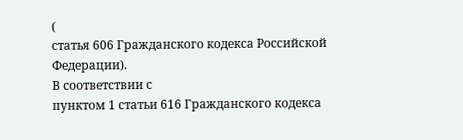(
статья 606 Гражданского кодекса Российской Федерации).
В соответствии с
пунктом 1 статьи 616 Гражданского кодекса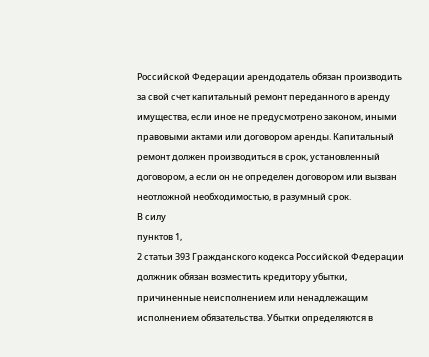Российской Федерации арендодатель обязан производить за свой счет капитальный ремонт переданного в аренду имущества, если иное не предусмотрено законом, иными правовыми актами или договором аренды. Капитальный ремонт должен производиться в срок, установленный договором, а если он не определен договором или вызван неотложной необходимостью, в разумный срок.
В силу
пунктов 1,
2 статьи 393 Гражданского кодекса Российской Федерации должник обязан возместить кредитору убытки, причиненные неисполнением или ненадлежащим исполнением обязательства. Убытки определяются в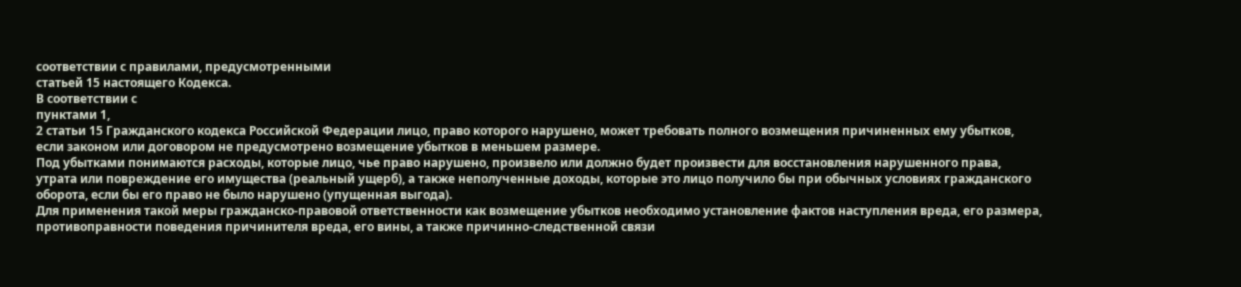соответствии с правилами, предусмотренными
статьей 15 настоящего Кодекса.
В соответствии с
пунктами 1,
2 статьи 15 Гражданского кодекса Российской Федерации лицо, право которого нарушено, может требовать полного возмещения причиненных ему убытков, если законом или договором не предусмотрено возмещение убытков в меньшем размере.
Под убытками понимаются расходы, которые лицо, чье право нарушено, произвело или должно будет произвести для восстановления нарушенного права, утрата или повреждение его имущества (реальный ущерб), а также неполученные доходы, которые это лицо получило бы при обычных условиях гражданского оборота, если бы его право не было нарушено (упущенная выгода).
Для применения такой меры гражданско-правовой ответственности как возмещение убытков необходимо установление фактов наступления вреда, его размера, противоправности поведения причинителя вреда, его вины, а также причинно-следственной связи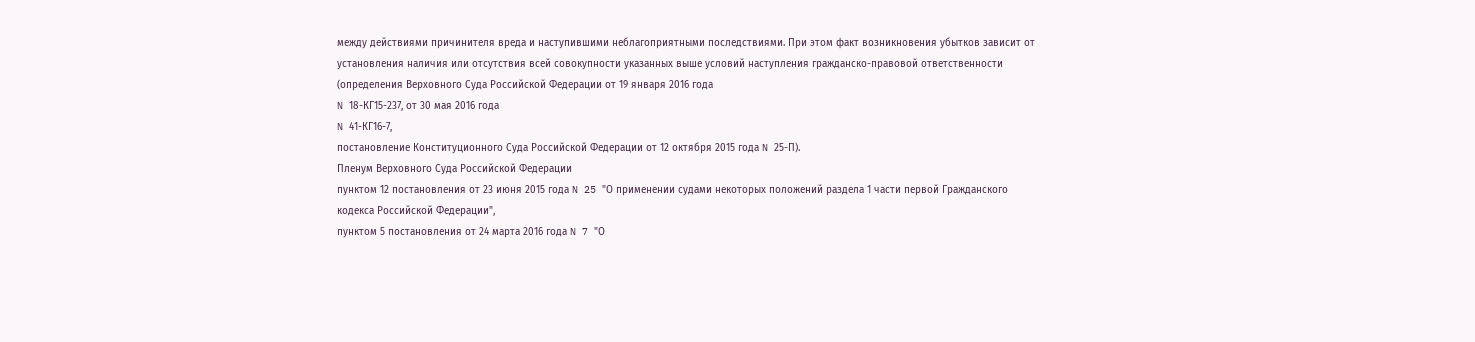между действиями причинителя вреда и наступившими неблагоприятными последствиями. При этом факт возникновения убытков зависит от установления наличия или отсутствия всей совокупности указанных выше условий наступления гражданско-правовой ответственности (определения Верховного Суда Российской Федерации от 19 января 2016 года
N 18-КГ15-237, от 30 мая 2016 года
N 41-КГ16-7,
постановление Конституционного Суда Российской Федерации от 12 октября 2015 года N 25-П).
Пленум Верховного Суда Российской Федерации
пунктом 12 постановления от 23 июня 2015 года N 25 "О применении судами некоторых положений раздела 1 части первой Гражданского кодекса Российской Федерации",
пунктом 5 постановления от 24 марта 2016 года N 7 "О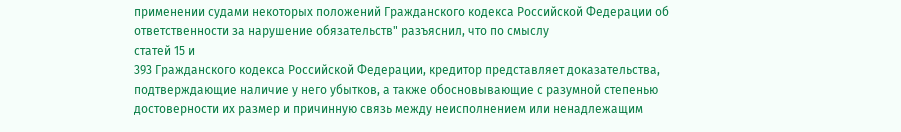применении судами некоторых положений Гражданского кодекса Российской Федерации об ответственности за нарушение обязательств" разъяснил, что по смыслу
статей 15 и
393 Гражданского кодекса Российской Федерации, кредитор представляет доказательства, подтверждающие наличие у него убытков, а также обосновывающие с разумной степенью достоверности их размер и причинную связь между неисполнением или ненадлежащим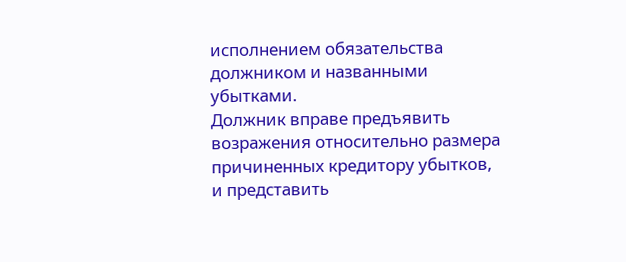исполнением обязательства должником и названными убытками.
Должник вправе предъявить возражения относительно размера причиненных кредитору убытков, и представить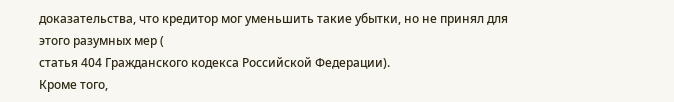доказательства, что кредитор мог уменьшить такие убытки, но не принял для этого разумных мер (
статья 404 Гражданского кодекса Российской Федерации).
Кроме того,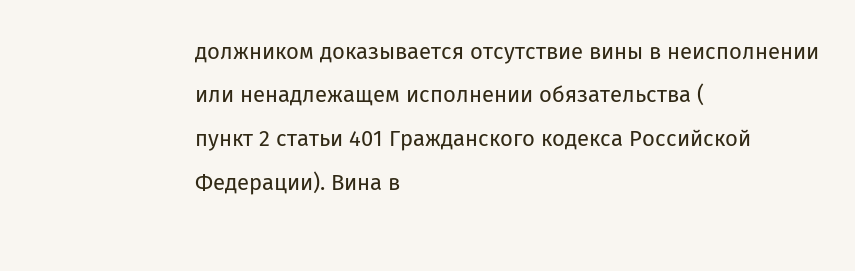должником доказывается отсутствие вины в неисполнении или ненадлежащем исполнении обязательства (
пункт 2 статьи 401 Гражданского кодекса Российской Федерации). Вина в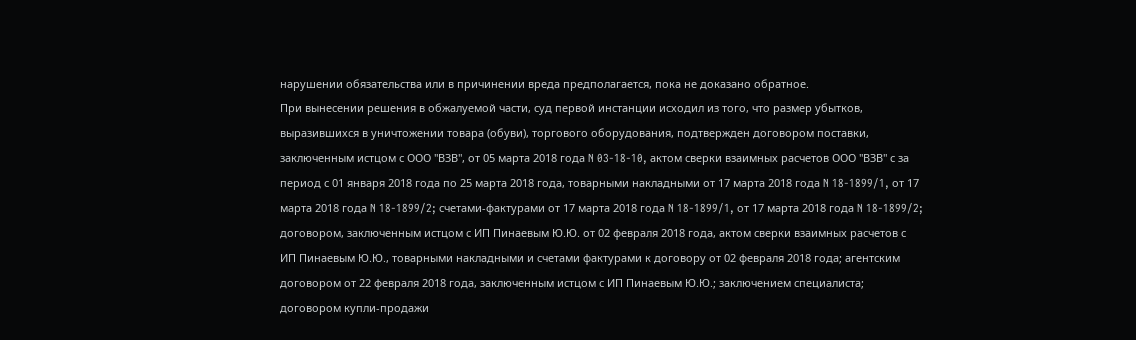нарушении обязательства или в причинении вреда предполагается, пока не доказано обратное.
При вынесении решения в обжалуемой части, суд первой инстанции исходил из того, что размер убытков, выразившихся в уничтожении товара (обуви), торгового оборудования, подтвержден договором поставки, заключенным истцом с ООО "ВЗВ", от 05 марта 2018 года N 03-18-10, актом сверки взаимных расчетов ООО "ВЗВ" с за период с 01 января 2018 года по 25 марта 2018 года, товарными накладными от 17 марта 2018 года N 18-1899/1, от 17 марта 2018 года N 18-1899/2; счетами-фактурами от 17 марта 2018 года N 18-1899/1, от 17 марта 2018 года N 18-1899/2; договором, заключенным истцом с ИП Пинаевым Ю.Ю. от 02 февраля 2018 года, актом сверки взаимных расчетов с ИП Пинаевым Ю.Ю., товарными накладными и счетами фактурами к договору от 02 февраля 2018 года; агентским договором от 22 февраля 2018 года, заключенным истцом с ИП Пинаевым Ю.Ю.; заключением специалиста; договором купли-продажи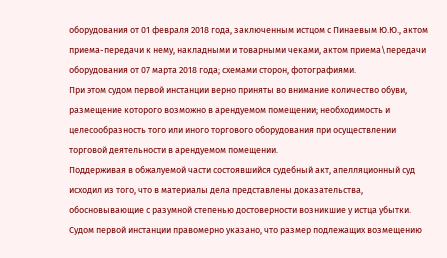оборудования от 01 февраля 2018 года, заключенным истцом с Пинаевым Ю.Ю., актом приема-передачи к нему, накладными и товарными чеками, актом приема\передачи оборудования от 07 марта 2018 года; схемами сторон, фотографиями.
При этом судом первой инстанции верно приняты во внимание количество обуви, размещение которого возможно в арендуемом помещении; необходимость и целесообразность того или иного торгового оборудования при осуществлении торговой деятельности в арендуемом помещении.
Поддерживая в обжалуемой части состоявшийся судебный акт, апелляционный суд исходил из того, что в материалы дела представлены доказательства, обосновывающие с разумной степенью достоверности возникшие у истца убытки. Судом первой инстанции правомерно указано, что размер подлежащих возмещению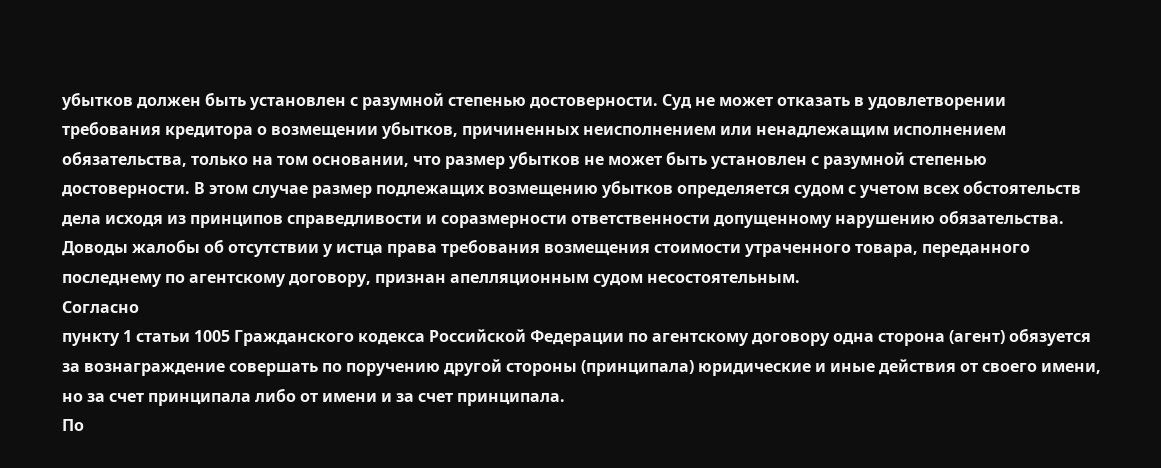убытков должен быть установлен с разумной степенью достоверности. Суд не может отказать в удовлетворении требования кредитора о возмещении убытков, причиненных неисполнением или ненадлежащим исполнением обязательства, только на том основании, что размер убытков не может быть установлен с разумной степенью достоверности. В этом случае размер подлежащих возмещению убытков определяется судом с учетом всех обстоятельств дела исходя из принципов справедливости и соразмерности ответственности допущенному нарушению обязательства.
Доводы жалобы об отсутствии у истца права требования возмещения стоимости утраченного товара, переданного последнему по агентскому договору, признан апелляционным судом несостоятельным.
Согласно
пункту 1 статьи 1005 Гражданского кодекса Российской Федерации по агентскому договору одна сторона (агент) обязуется за вознаграждение совершать по поручению другой стороны (принципала) юридические и иные действия от своего имени, но за счет принципала либо от имени и за счет принципала.
По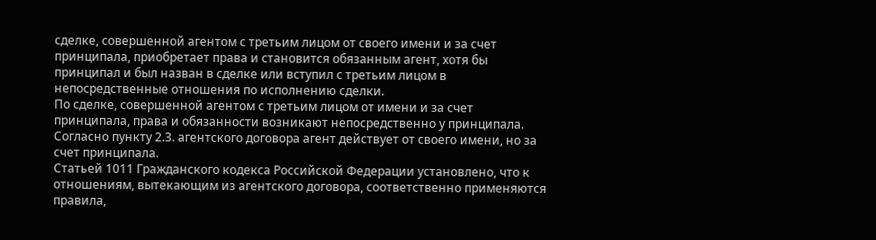сделке, совершенной агентом с третьим лицом от своего имени и за счет принципала, приобретает права и становится обязанным агент, хотя бы принципал и был назван в сделке или вступил с третьим лицом в непосредственные отношения по исполнению сделки.
По сделке, совершенной агентом с третьим лицом от имени и за счет принципала, права и обязанности возникают непосредственно у принципала.
Согласно пункту 2.3. агентского договора агент действует от своего имени, но за счет принципала.
Статьей 1011 Гражданского кодекса Российской Федерации установлено, что к отношениям, вытекающим из агентского договора, соответственно применяются правила,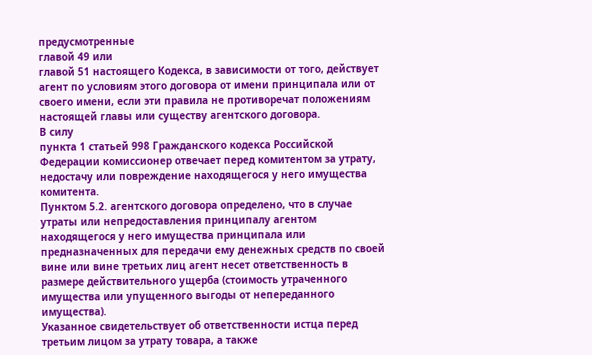предусмотренные
главой 49 или
главой 51 настоящего Кодекса, в зависимости от того, действует агент по условиям этого договора от имени принципала или от своего имени, если эти правила не противоречат положениям настоящей главы или существу агентского договора.
В силу
пункта 1 статьей 998 Гражданского кодекса Российской Федерации комиссионер отвечает перед комитентом за утрату, недостачу или повреждение находящегося у него имущества комитента.
Пунктом 5.2. агентского договора определено, что в случае утраты или непредоставления принципалу агентом находящегося у него имущества принципала или предназначенных для передачи ему денежных средств по своей вине или вине третьих лиц агент несет ответственность в размере действительного ущерба (стоимость утраченного имущества или упущенного выгоды от непереданного имущества).
Указанное свидетельствует об ответственности истца перед третьим лицом за утрату товара, а также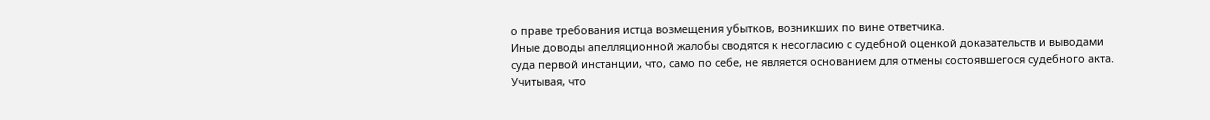о праве требования истца возмещения убытков, возникших по вине ответчика.
Иные доводы апелляционной жалобы сводятся к несогласию с судебной оценкой доказательств и выводами суда первой инстанции, что, само по себе, не является основанием для отмены состоявшегося судебного акта.
Учитывая, что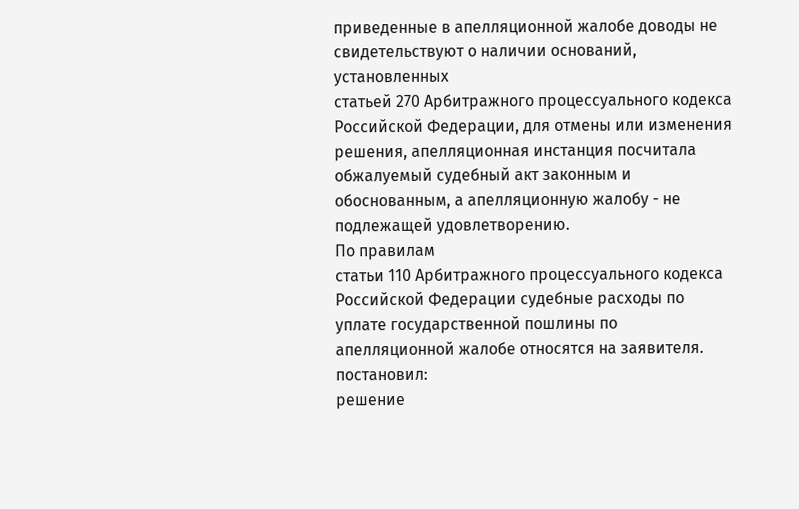приведенные в апелляционной жалобе доводы не свидетельствуют о наличии оснований, установленных
статьей 270 Арбитражного процессуального кодекса Российской Федерации, для отмены или изменения решения, апелляционная инстанция посчитала обжалуемый судебный акт законным и обоснованным, а апелляционную жалобу - не подлежащей удовлетворению.
По правилам
статьи 110 Арбитражного процессуального кодекса Российской Федерации судебные расходы по уплате государственной пошлины по апелляционной жалобе относятся на заявителя.
постановил:
решение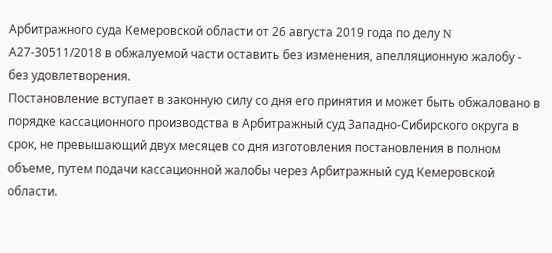Арбитражного суда Кемеровской области от 26 августа 2019 года по делу N А27-30511/2018 в обжалуемой части оставить без изменения, апелляционную жалобу - без удовлетворения.
Постановление вступает в законную силу со дня его принятия и может быть обжаловано в порядке кассационного производства в Арбитражный суд Западно-Сибирского округа в срок, не превышающий двух месяцев со дня изготовления постановления в полном объеме, путем подачи кассационной жалобы через Арбитражный суд Кемеровской области.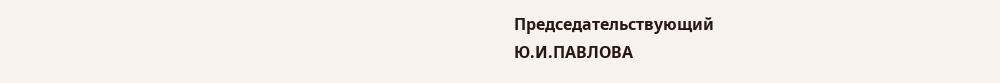Председательствующий
Ю.И.ПАВЛОВА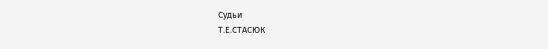Судьи
Т.Е.СТАСЮК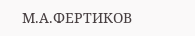М.А.ФЕРТИКОВ